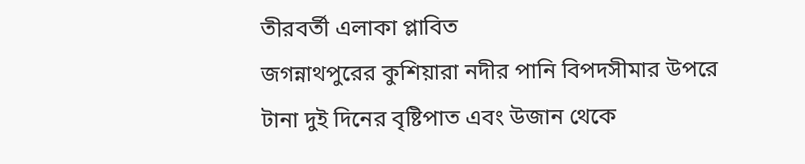তীরবর্তী এলাকা প্লাবিত
জগন্নাথপুরের কুশিয়ারা নদীর পানি বিপদসীমার উপরে
টানা দুই দিনের বৃষ্টিপাত এবং উজান থেকে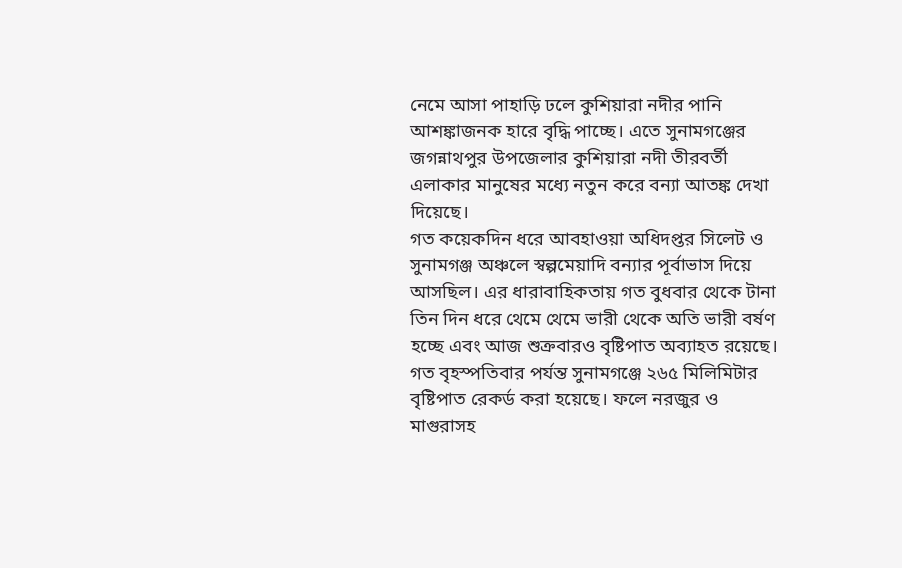নেমে আসা পাহাড়ি ঢলে কুশিয়ারা নদীর পানি আশঙ্কাজনক হারে বৃদ্ধি পাচ্ছে। এতে সুনামগঞ্জের জগন্নাথপুর উপজেলার কুশিয়ারা নদী তীরবর্তী এলাকার মানুষের মধ্যে নতুন করে বন্যা আতঙ্ক দেখা দিয়েছে।
গত কয়েকদিন ধরে আবহাওয়া অধিদপ্তর সিলেট ও সুনামগঞ্জ অঞ্চলে স্বল্পমেয়াদি বন্যার পূর্বাভাস দিয়ে আসছিল। এর ধারাবাহিকতায় গত বুধবার থেকে টানা তিন দিন ধরে থেমে থেমে ভারী থেকে অতি ভারী বর্ষণ হচ্ছে এবং আজ শুক্রবারও বৃষ্টিপাত অব্যাহত রয়েছে। গত বৃহস্পতিবার পর্যন্ত সুনামগঞ্জে ২৬৫ মিলিমিটার বৃষ্টিপাত রেকর্ড করা হয়েছে। ফলে নরজুর ও মাগুরাসহ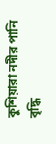কুশিয়ারা নদীর পানি বৃদ্ধি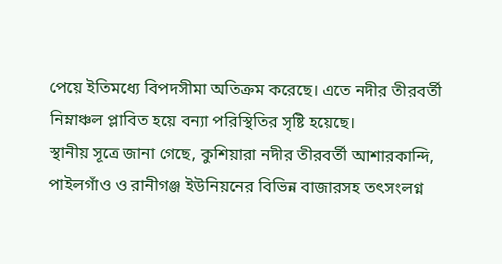পেয়ে ইতিমধ্যে বিপদসীমা অতিক্রম করেছে। এতে নদীর তীরবর্তী নিম্নাঞ্চল প্লাবিত হয়ে বন্যা পরিস্থিতির সৃষ্টি হয়েছে।
স্থানীয় সূত্রে জানা গেছে, কুশিয়ারা নদীর তীরবর্তী আশারকান্দি, পাইলগাঁও ও রানীগঞ্জ ইউনিয়নের বিভিন্ন বাজারসহ তৎসংলগ্ন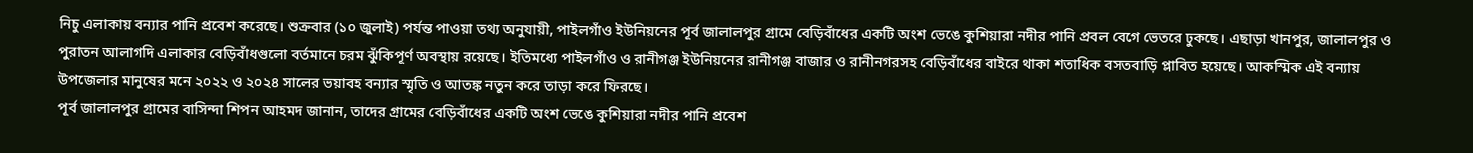নিচু এলাকায় বন্যার পানি প্রবেশ করেছে। শুক্রবার (১০ জুলাই) পর্যন্ত পাওয়া তথ্য অনুযায়ী, পাইলগাঁও ইউনিয়নের পূর্ব জালালপুর গ্রামে বেড়িবাঁধের একটি অংশ ভেঙে কুশিয়ারা নদীর পানি প্রবল বেগে ভেতরে ঢুকছে। এছাড়া খানপুর, জালালপুর ও পুরাতন আলাগদি এলাকার বেড়িবাঁধগুলো বর্তমানে চরম ঝুঁকিপূর্ণ অবস্থায় রয়েছে। ইতিমধ্যে পাইলগাঁও ও রানীগঞ্জ ইউনিয়নের রানীগঞ্জ বাজার ও রানীনগরসহ বেড়িবাঁধের বাইরে থাকা শতাধিক বসতবাড়ি প্লাবিত হয়েছে। আকস্মিক এই বন্যায় উপজেলার মানুষের মনে ২০২২ ও ২০২৪ সালের ভয়াবহ বন্যার স্মৃতি ও আতঙ্ক নতুন করে তাড়া করে ফিরছে।
পূর্ব জালালপুর গ্রামের বাসিন্দা শিপন আহমদ জানান, তাদের গ্রামের বেড়িবাঁধের একটি অংশ ভেঙে কুশিয়ারা নদীর পানি প্রবেশ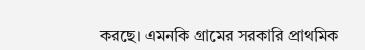করছে। এমনকি গ্রামের সরকারি প্রাথমিক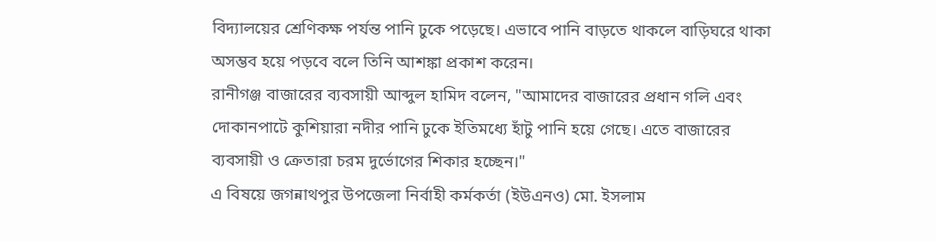বিদ্যালয়ের শ্রেণিকক্ষ পর্যন্ত পানি ঢুকে পড়েছে। এভাবে পানি বাড়তে থাকলে বাড়িঘরে থাকা অসম্ভব হয়ে পড়বে বলে তিনি আশঙ্কা প্রকাশ করেন।
রানীগঞ্জ বাজারের ব্যবসায়ী আব্দুল হামিদ বলেন, "আমাদের বাজারের প্রধান গলি এবং দোকানপাটে কুশিয়ারা নদীর পানি ঢুকে ইতিমধ্যে হাঁটু পানি হয়ে গেছে। এতে বাজারের ব্যবসায়ী ও ক্রেতারা চরম দুর্ভোগের শিকার হচ্ছেন।"
এ বিষয়ে জগন্নাথপুর উপজেলা নির্বাহী কর্মকর্তা (ইউএনও) মো. ইসলাম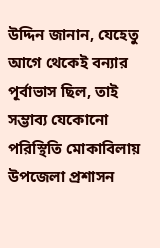উদ্দিন জানান, যেহেতু আগে থেকেই বন্যার পূর্বাভাস ছিল, তাই সম্ভাব্য যেকোনো পরিস্থিতি মোকাবিলায় উপজেলা প্রশাসন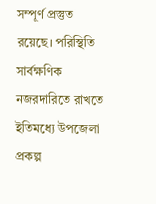সম্পূর্ণ প্রস্তুত রয়েছে। পরিস্থিতি সার্বক্ষণিক নজরদারিতে রাখতে ইতিমধ্যে উপজেলা প্রকল্প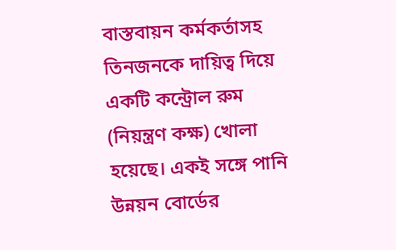বাস্তবায়ন কর্মকর্তাসহ তিনজনকে দায়িত্ব দিয়ে একটি কন্ট্রোল রুম (নিয়ন্ত্রণ কক্ষ) খোলা হয়েছে। একই সঙ্গে পানি উন্নয়ন বোর্ডের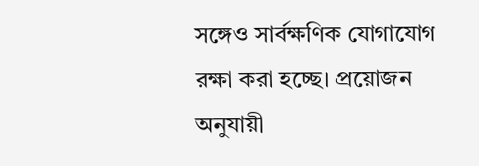সঙ্গেও সার্বক্ষণিক যোগাযোগ রক্ষা করা হচ্ছে। প্রয়োজন অনুযায়ী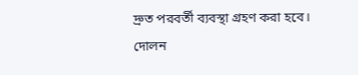দ্রুত পরবর্তী ব্যবস্থা গ্রহণ করা হবে।
দোলন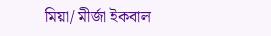মিয়া/ মীর্জা ইকবাল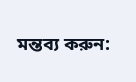মন্তব্য করুন: